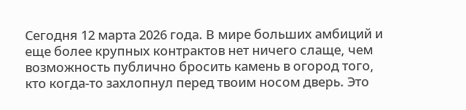Сегодня 12 марта 2026 года. В мире больших амбиций и еще более крупных контрактов нет ничего слаще, чем возможность публично бросить камень в огород того, кто когда-то захлопнул перед твоим носом дверь. Это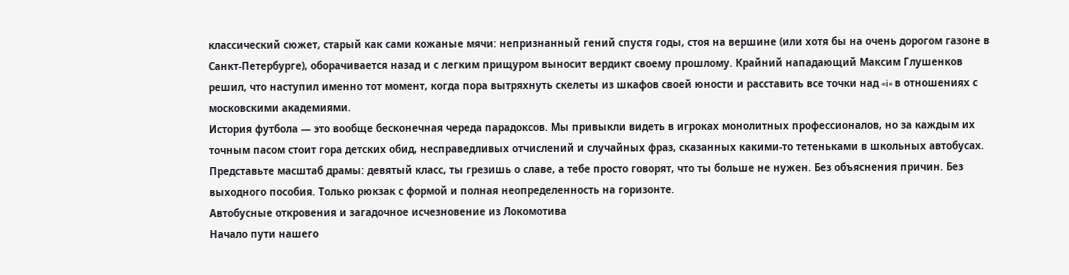классический сюжет, старый как сами кожаные мячи: непризнанный гений спустя годы, стоя на вершине (или хотя бы на очень дорогом газоне в Санкт-Петербурге), оборачивается назад и с легким прищуром выносит вердикт своему прошлому. Крайний нападающий Максим Глушенков решил, что наступил именно тот момент, когда пора вытряхнуть скелеты из шкафов своей юности и расставить все точки над «i» в отношениях с московскими академиями.
История футбола — это вообще бесконечная череда парадоксов. Мы привыкли видеть в игроках монолитных профессионалов, но за каждым их точным пасом стоит гора детских обид, несправедливых отчислений и случайных фраз, сказанных какими-то тетеньками в школьных автобусах. Представьте масштаб драмы: девятый класс, ты грезишь о славе, а тебе просто говорят, что ты больше не нужен. Без объяснения причин. Без выходного пособия. Только рюкзак с формой и полная неопределенность на горизонте.
Автобусные откровения и загадочное исчезновение из Локомотива
Начало пути нашего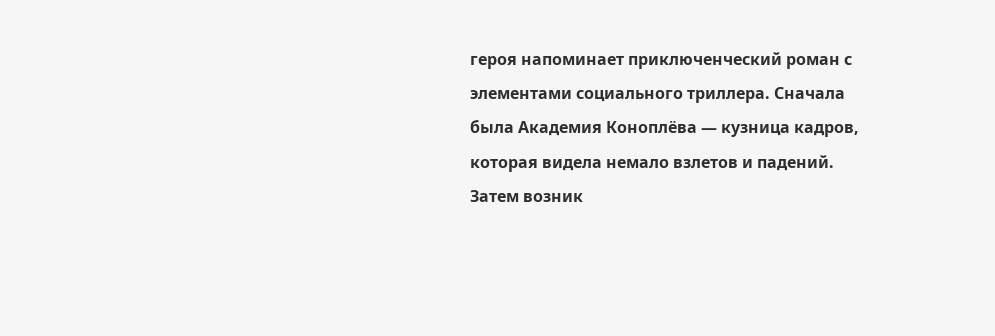героя напоминает приключенческий роман с элементами социального триллера. Сначала была Академия Коноплёва — кузница кадров, которая видела немало взлетов и падений. Затем возник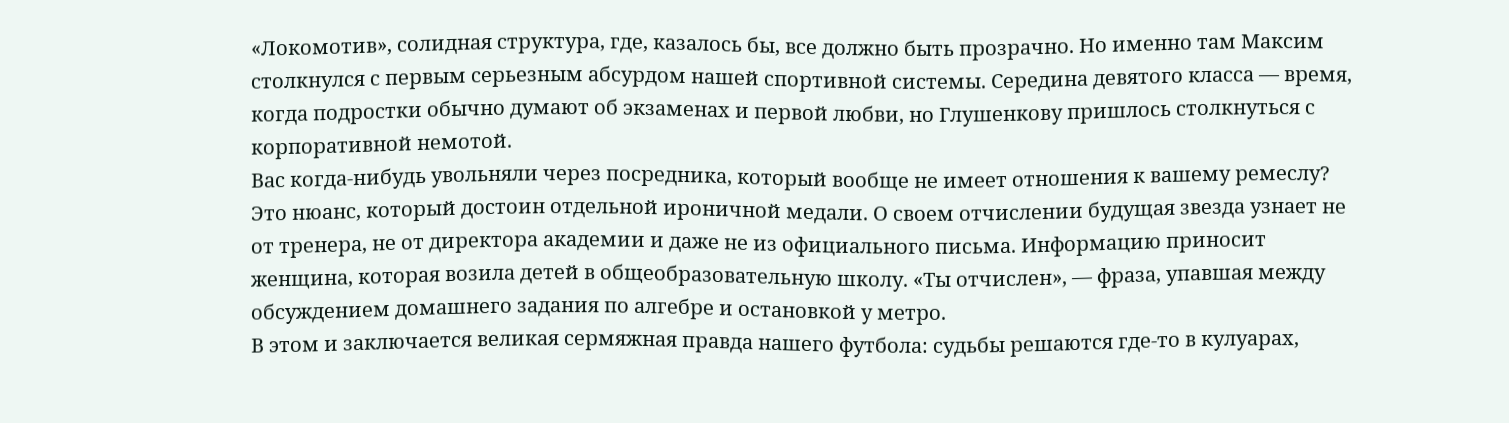«Локомотив», солидная структура, где, казалось бы, все должно быть прозрачно. Но именно там Максим столкнулся с первым серьезным абсурдом нашей спортивной системы. Середина девятого класса — время, когда подростки обычно думают об экзаменах и первой любви, но Глушенкову пришлось столкнуться с корпоративной немотой.
Вас когда-нибудь увольняли через посредника, который вообще не имеет отношения к вашему ремеслу? Это нюанс, который достоин отдельной ироничной медали. О своем отчислении будущая звезда узнает не от тренера, не от директора академии и даже не из официального письма. Информацию приносит женщина, которая возила детей в общеобразовательную школу. «Ты отчислен», — фраза, упавшая между обсуждением домашнего задания по алгебре и остановкой у метро.
В этом и заключается великая сермяжная правда нашего футбола: судьбы решаются где-то в кулуарах,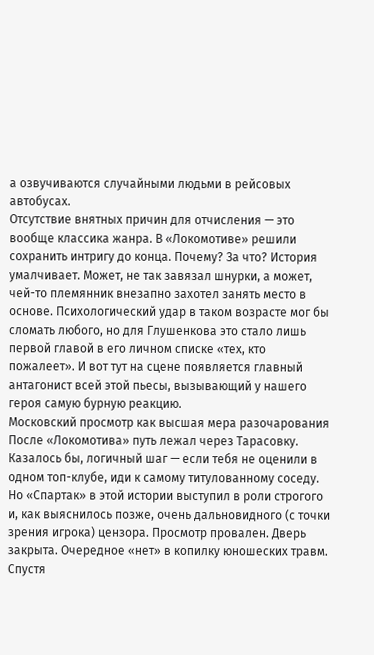а озвучиваются случайными людьми в рейсовых автобусах.
Отсутствие внятных причин для отчисления — это вообще классика жанра. В «Локомотиве» решили сохранить интригу до конца. Почему? За что? История умалчивает. Может, не так завязал шнурки, а может, чей-то племянник внезапно захотел занять место в основе. Психологический удар в таком возрасте мог бы сломать любого, но для Глушенкова это стало лишь первой главой в его личном списке «тех, кто пожалеет». И вот тут на сцене появляется главный антагонист всей этой пьесы, вызывающий у нашего героя самую бурную реакцию.
Московский просмотр как высшая мера разочарования
После «Локомотива» путь лежал через Тарасовку. Казалось бы, логичный шаг — если тебя не оценили в одном топ-клубе, иди к самому титулованному соседу. Но «Спартак» в этой истории выступил в роли строгого и, как выяснилось позже, очень дальновидного (с точки зрения игрока) цензора. Просмотр провален. Дверь закрыта. Очередное «нет» в копилку юношеских травм.
Спустя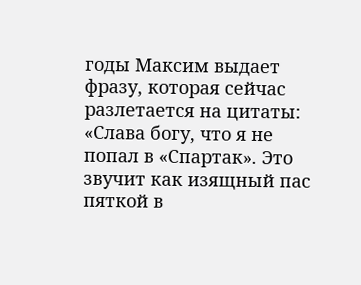годы Максим выдает фразу, которая сейчас разлетается на цитаты: «Слава богу, что я не попал в «Спартак». Это звучит как изящный пас пяткой в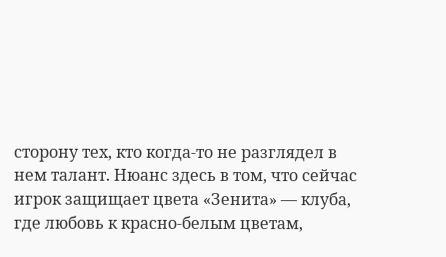сторону тех, кто когда-то не разглядел в нем талант. Нюанс здесь в том, что сейчас игрок защищает цвета «Зенита» — клуба, где любовь к красно-белым цветам,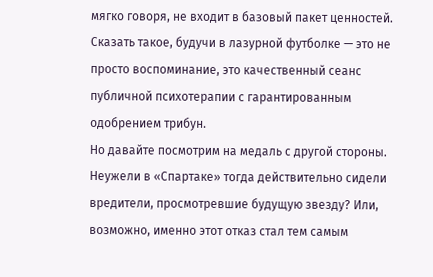мягко говоря, не входит в базовый пакет ценностей.
Сказать такое, будучи в лазурной футболке — это не просто воспоминание, это качественный сеанс публичной психотерапии с гарантированным одобрением трибун.
Но давайте посмотрим на медаль с другой стороны. Неужели в «Спартаке» тогда действительно сидели вредители, просмотревшие будущую звезду? Или, возможно, именно этот отказ стал тем самым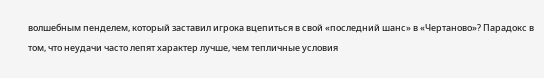волшебным пенделем, который заставил игрока вцепиться в свой «последний шанс» в «Чертаново»? Парадокс в том, что неудачи часто лепят характер лучше, чем тепличные условия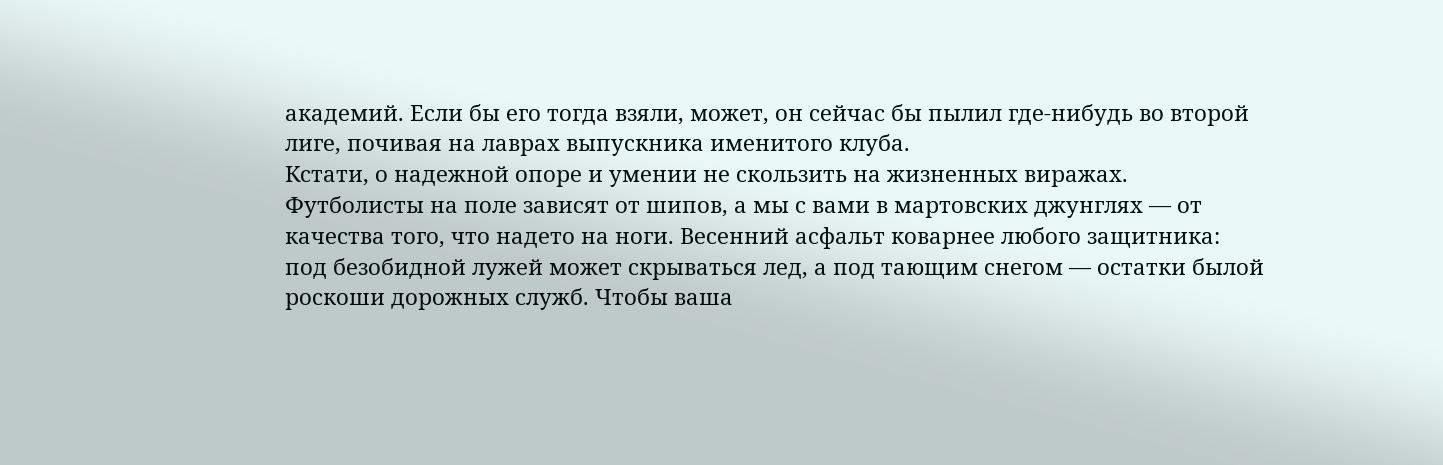академий. Если бы его тогда взяли, может, он сейчас бы пылил где-нибудь во второй лиге, почивая на лаврах выпускника именитого клуба.
Кстати, о надежной опоре и умении не скользить на жизненных виражах. Футболисты на поле зависят от шипов, а мы с вами в мартовских джунглях — от качества того, что надето на ноги. Весенний асфальт коварнее любого защитника: под безобидной лужей может скрываться лед, а под тающим снегом — остатки былой роскоши дорожных служб. Чтобы ваша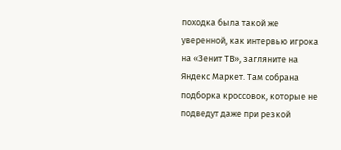походка была такой же уверенной, как интервью игрока на «Зенит ТВ», загляните на Яндекс Маркет. Там собрана подборка кроссовок, которые не подведут даже при резкой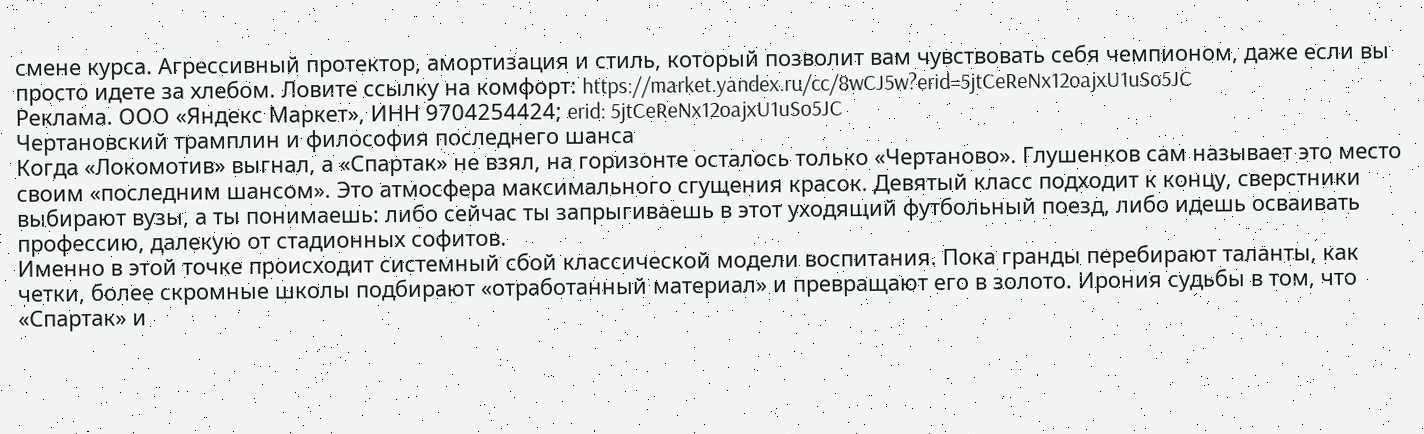смене курса. Агрессивный протектор, амортизация и стиль, который позволит вам чувствовать себя чемпионом, даже если вы просто идете за хлебом. Ловите ссылку на комфорт: https://market.yandex.ru/cc/8wCJ5w?erid=5jtCeReNx12oajxU1uSo5JC
Реклама. ООО «Яндекс Маркет», ИНН 9704254424; erid: 5jtCeReNx12oajxU1uSo5JC
Чертановский трамплин и философия последнего шанса
Когда «Локомотив» выгнал, а «Спартак» не взял, на горизонте осталось только «Чертаново». Глушенков сам называет это место своим «последним шансом». Это атмосфера максимального сгущения красок. Девятый класс подходит к концу, сверстники выбирают вузы, а ты понимаешь: либо сейчас ты запрыгиваешь в этот уходящий футбольный поезд, либо идешь осваивать профессию, далекую от стадионных софитов.
Именно в этой точке происходит системный сбой классической модели воспитания. Пока гранды перебирают таланты, как четки, более скромные школы подбирают «отработанный материал» и превращают его в золото. Ирония судьбы в том, что «Спартак» и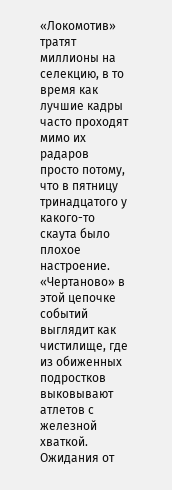«Локомотив» тратят миллионы на селекцию, в то время как лучшие кадры часто проходят мимо их радаров просто потому, что в пятницу тринадцатого у какого-то скаута было плохое настроение.
«Чертаново» в этой цепочке событий выглядит как чистилище, где из обиженных подростков выковывают атлетов с железной хваткой.
Ожидания от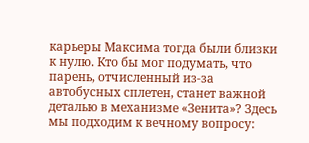карьеры Максима тогда были близки к нулю. Кто бы мог подумать, что парень, отчисленный из-за автобусных сплетен, станет важной деталью в механизме «Зенита»? Здесь мы подходим к вечному вопросу: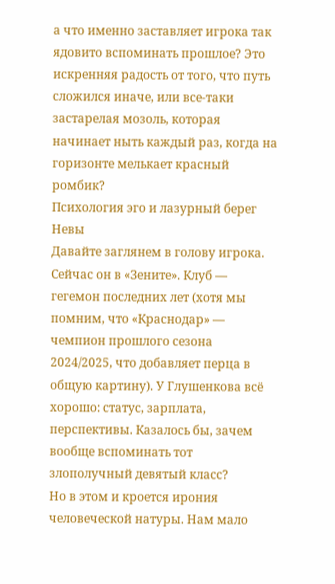а что именно заставляет игрока так ядовито вспоминать прошлое? Это искренняя радость от того, что путь сложился иначе, или все-таки застарелая мозоль, которая начинает ныть каждый раз, когда на горизонте мелькает красный ромбик?
Психология эго и лазурный берег Невы
Давайте заглянем в голову игрока. Сейчас он в «Зените». Клуб — гегемон последних лет (хотя мы помним, что «Краснодар» — чемпион прошлого сезона 2024/2025, что добавляет перца в общую картину). У Глушенкова всё хорошо: статус, зарплата, перспективы. Казалось бы, зачем вообще вспоминать тот злополучный девятый класс?
Но в этом и кроется ирония человеческой натуры. Нам мало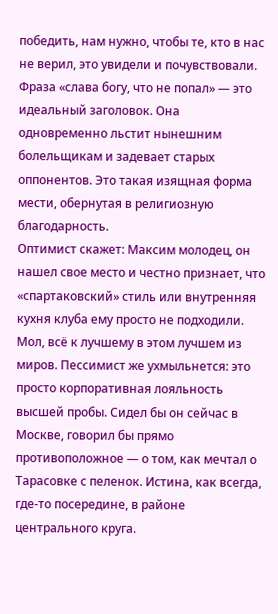победить, нам нужно, чтобы те, кто в нас не верил, это увидели и почувствовали. Фраза «слава богу, что не попал» — это идеальный заголовок. Она одновременно льстит нынешним болельщикам и задевает старых оппонентов. Это такая изящная форма мести, обернутая в религиозную благодарность.
Оптимист скажет: Максим молодец, он нашел свое место и честно признает, что «спартаковский» стиль или внутренняя кухня клуба ему просто не подходили. Мол, всё к лучшему в этом лучшем из миров. Пессимист же ухмыльнется: это просто корпоративная лояльность высшей пробы. Сидел бы он сейчас в Москве, говорил бы прямо противоположное — о том, как мечтал о Тарасовке с пеленок. Истина, как всегда, где-то посередине, в районе центрального круга.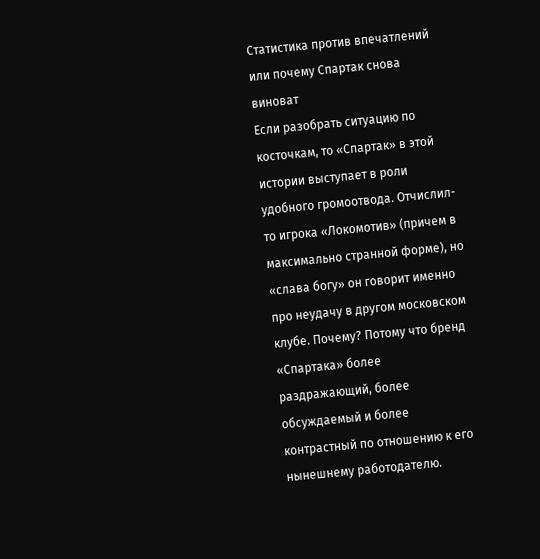Статистика против впечатлений или почему Спартак снова виноват
Если разобрать ситуацию по косточкам, то «Спартак» в этой истории выступает в роли удобного громоотвода. Отчислил-то игрока «Локомотив» (причем в максимально странной форме), но «слава богу» он говорит именно про неудачу в другом московском клубе. Почему? Потому что бренд «Спартака» более раздражающий, более обсуждаемый и более контрастный по отношению к его нынешнему работодателю.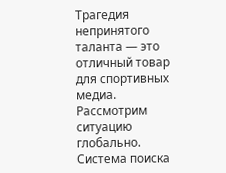Трагедия непринятого таланта — это отличный товар для спортивных медиа.
Рассмотрим ситуацию глобально. Система поиска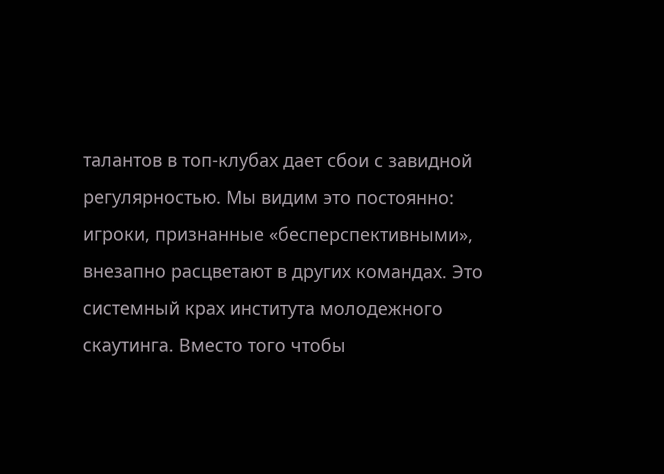талантов в топ-клубах дает сбои с завидной регулярностью. Мы видим это постоянно: игроки, признанные «бесперспективными», внезапно расцветают в других командах. Это системный крах института молодежного скаутинга. Вместо того чтобы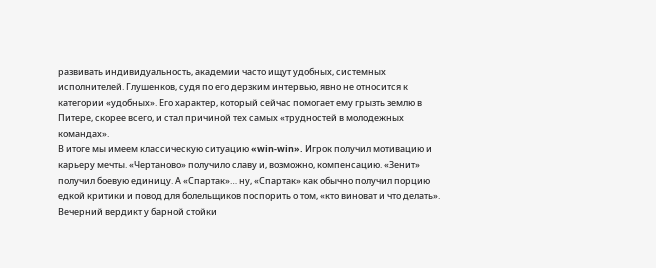развивать индивидуальность, академии часто ищут удобных, системных исполнителей. Глушенков, судя по его дерзким интервью, явно не относится к категории «удобных». Его характер, который сейчас помогает ему грызть землю в Питере, скорее всего, и стал причиной тех самых «трудностей в молодежных командах».
В итоге мы имеем классическую ситуацию «win-win». Игрок получил мотивацию и карьеру мечты. «Чертаново» получило славу и, возможно, компенсацию. «Зенит» получил боевую единицу. А «Спартак»… ну, «Спартак» как обычно получил порцию едкой критики и повод для болельщиков поспорить о том, «кто виноват и что делать».
Вечерний вердикт у барной стойки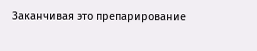Заканчивая это препарирование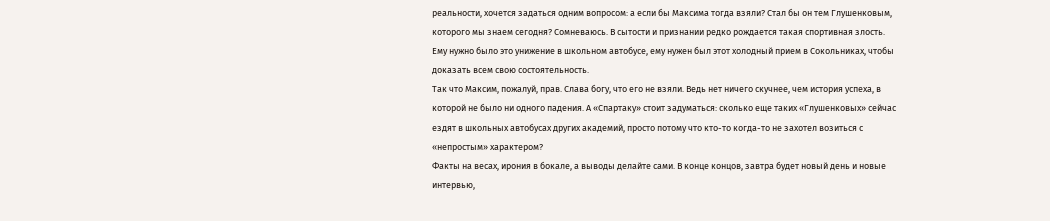реальности, хочется задаться одним вопросом: а если бы Максима тогда взяли? Стал бы он тем Глушенковым, которого мы знаем сегодня? Сомневаюсь. В сытости и признании редко рождается такая спортивная злость. Ему нужно было это унижение в школьном автобусе, ему нужен был этот холодный прием в Сокольниках, чтобы доказать всем свою состоятельность.
Так что Максим, пожалуй, прав. Слава богу, что его не взяли. Ведь нет ничего скучнее, чем история успеха, в которой не было ни одного падения. А «Спартаку» стоит задуматься: сколько еще таких «Глушенковых» сейчас ездят в школьных автобусах других академий, просто потому что кто-то когда-то не захотел возиться с «непростым» характером?
Факты на весах, ирония в бокале, а выводы делайте сами. В конце концов, завтра будет новый день и новые интервью,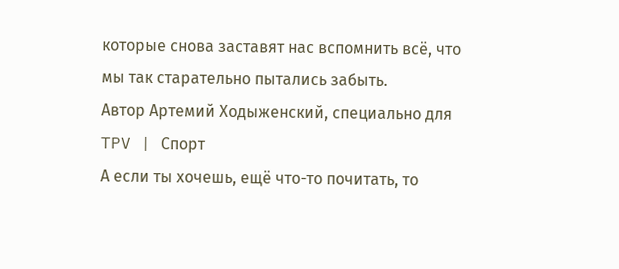которые снова заставят нас вспомнить всё, что мы так старательно пытались забыть.
Автор Артемий Ходыженский, специально для TPV | Спорт
А если ты хочешь, ещё что-то почитать, то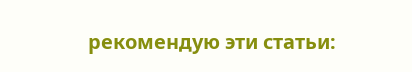рекомендую эти статьи: